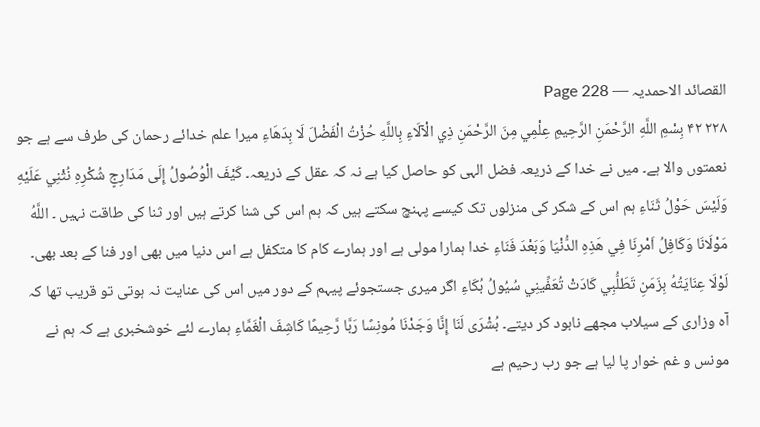القصائد الاحمدیہ — Page 228
۲۲۸ ۴۲ بِسْمِ اللَّهِ الرَّحْمَنِ الرَّحِيمِ عِلْمِي مِنَ الرَّحْمَنِ ذِي الْآلَاءِ بِاللَّهِ حُزْتُ الْفَضْلَ لَا بِدَهَاءِ میرا علم خدائے رحمان کی طرف سے ہے جو نعمتوں والا ہے۔ میں نے خدا کے ذریعہ فضل الہی کو حاصل کیا ہے نہ کہ عقل کے ذریعہ۔ كَيْفَ الْوُصُولُ إِلَى مَدَارِجٍ شُكْرِهِ نُثْنِي عَلَيْهِ وَلَيْسَ حَوْلُ ثَنَاءِ ہم اس کے شکر کی منزلوں تک کیسے پہنچ سکتے ہیں کہ ہم اس کی شنا کرتے ہیں اور ثنا کی طاقت نہیں ۔ اللَّهُ مَوْلَانَا وَكَافِلُ اَمْرِنَا فِي هَذِهِ الدُّنْيَا وَبَعْدَ فَنَاءِ خدا ہمارا مولی ہے اور ہمارے کام کا متکفل ہے اس دنیا میں بھی اور فنا کے بعد بھی۔ لَوْلَا عِنَايَتُهُ بِزَمَنِ تَطَلُّبِي كَادَتْ تُعَفِّينِي سُيُولُ بُكَاءِ اگر میری جستجوئے پیہم کے دور میں اس کی عنایت نہ ہوتی تو قریب تھا کہ آہ وزاری کے سیلاب مجھے نابود کر دیتے۔ بُشْرَى لَنَا إِنَّا وَجَدْنَا مُونِسًا رَبَّا رَّحِيمًا كَاشِفَ الْغَمَّاءِ ہمارے لئے خوشخبری ہے کہ ہم نے مونس و غم خوار پا لیا ہے جو رب رحیم ہے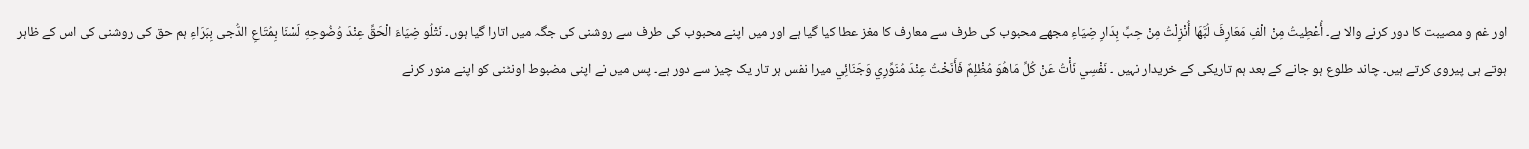اور غم و مصیبت کا دور کرنے والا ہے۔ أُعْطِيتُ مِنْ الْفِ مَعَارِفَ لُبَّهَا أُنْزِلْتُ مِنْ حِبِّ بِدَارِ ضِيَاءِ مجھے محبوب کی طرف سے معارف کا مغز عطا کیا گیا ہے اور میں اپنے محبوب کی طرف سے روشنی کی جگہ میں اتارا گیا ہوں۔ نَتْلُو ضِيَاءَ الْحَقِّ عِنْدَ وُضُوحِهِ لَسْنَا بِمُتَاعِ الدُّجى بِبَرَاءِ ہم حق کی روشنی کی اس کے ظاہر ہوتے ہی پیروی کرتے ہیں۔ چاند طلوع ہو جانے کے بعد ہم تاریکی کے خریدار نہیں ۔ نَفْسِي نَأْتُ عَنْ كُلِّ مَاهُوَ مُظْلِمٌ فَأَنَخْتُ عِنْدَ مُنَوِّرِي وَجَنَائِي میرا نفس ہر تار یک چیز سے دور ہے۔ پس میں نے اپنی مضبوط اونٹنی کو اپنے منور کرنے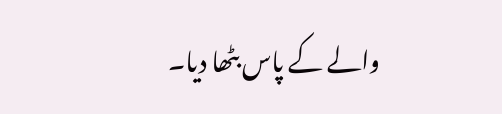والے کے پاس بٹھا دیا۔